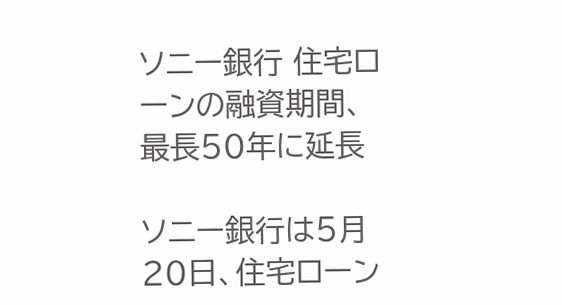ソニー銀行 住宅ローンの融資期間、最長50年に延長

ソニー銀行は5月20日、住宅ローン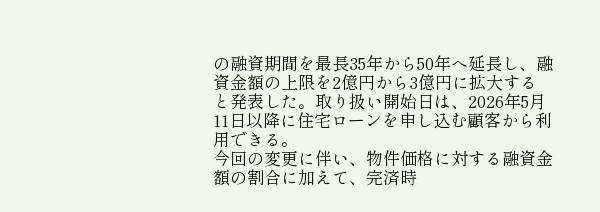の融資期間を最長35年から50年へ延長し、融資金額の上限を2億円から3億円に拡大すると発表した。取り扱い開始日は、2026年5月11日以降に住宅ローンを申し込む顧客から利用できる。
今回の変更に伴い、物件価格に対する融資金額の割合に加えて、完済時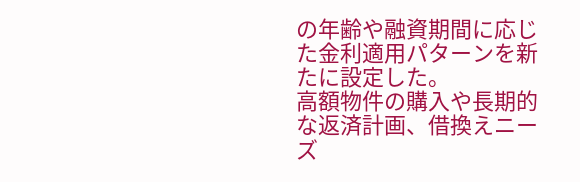の年齢や融資期間に応じた金利適用パターンを新たに設定した。
高額物件の購入や長期的な返済計画、借換えニーズ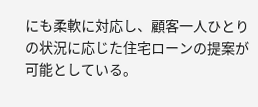にも柔軟に対応し、顧客一人ひとりの状況に応じた住宅ローンの提案が可能としている。